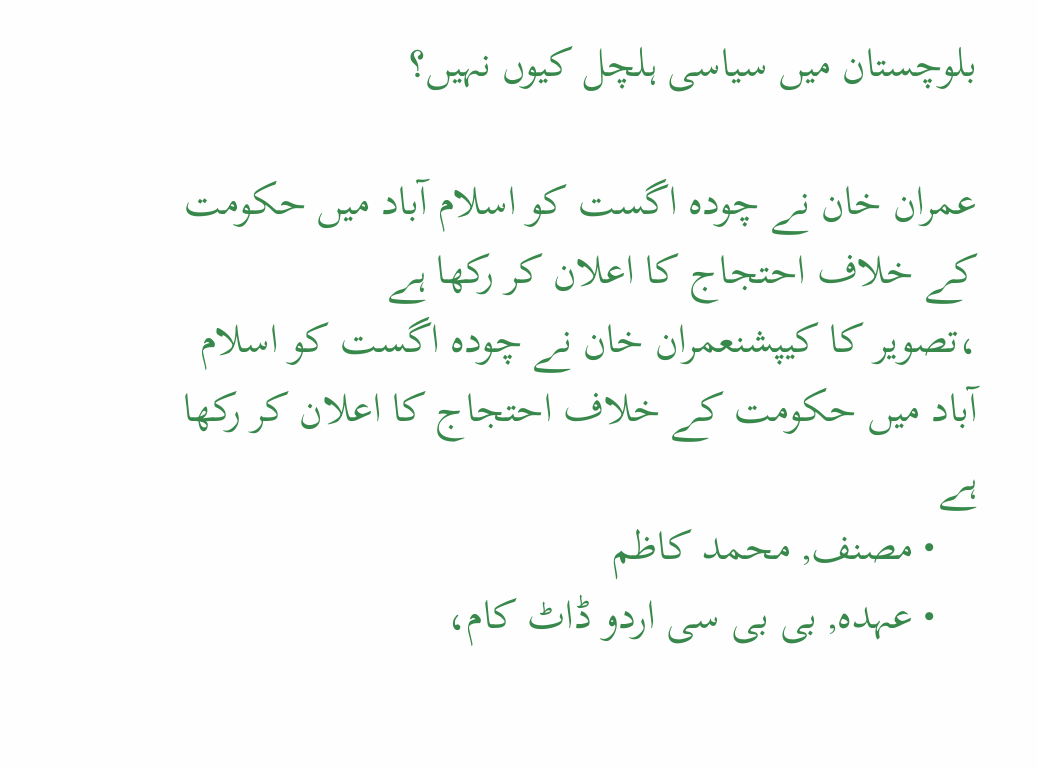بلوچستان میں سیاسی ہلچل کیوں نہیں؟

عمران خان نے چودہ اگست کو اسلام آباد میں حکومت کے خلاف احتجاج کا اعلان کر رکھا ہے
،تصویر کا کیپشنعمران خان نے چودہ اگست کو اسلام آباد میں حکومت کے خلاف احتجاج کا اعلان کر رکھا ہے
    • مصنف, محمد کاظم
    • عہدہ, بی بی سی اردو ڈاٹ کام،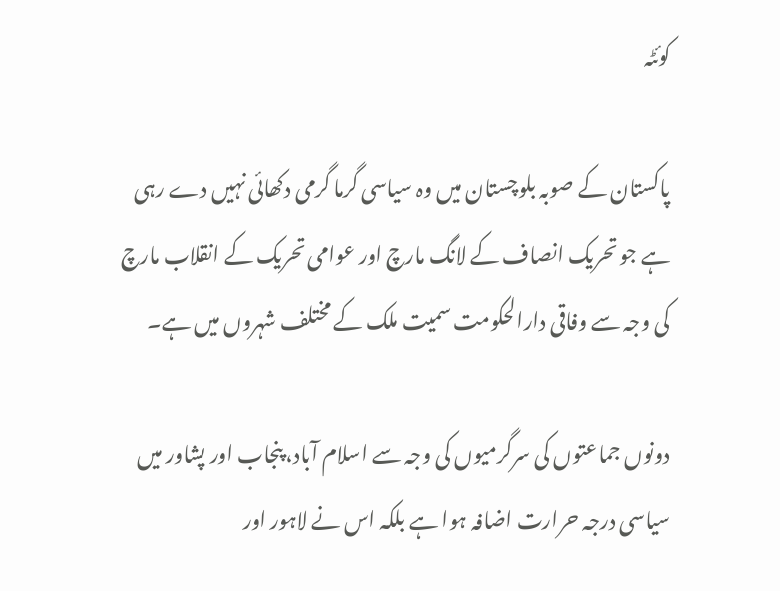کوئٹہ

پاکستان کے صوبہ بلوچستان میں وہ سیاسی گرما گرمی دکھائی نہیں دے رہی ہے جو تحریک انصاف کے لانگ مارچ اور عوامی تحریک کے انقلاب مارچ کی وجہ سے وفاقی دارالحکومت سمیت ملک کے مختلف شہروں میں ہے۔

دونوں جماعتوں کی سرگرمیوں کی وجہ سے اسلام آباد، پنجاب اور پشاور میں سیاسی درجہ حرارت اضافہ ہوا ہے بلکہ اس نے لاہور اور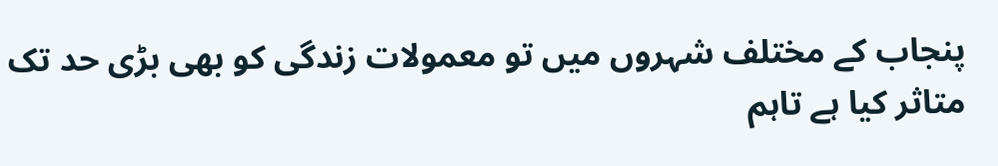پنجاب کے مختلف شہروں میں تو معمولات زندگی کو بھی بڑی حد تک متاثر کیا ہے تاہم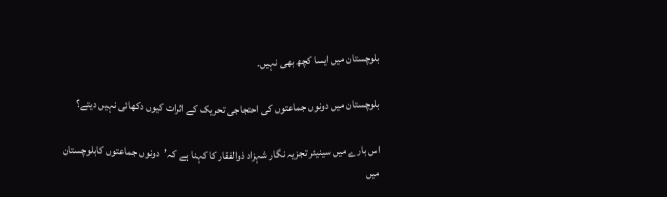بلوچستان میں ایسا کچھ بھی نہیں۔

بلوچستان میں دونوں جماعتوں کی احتجاجی تحریک کے اثرات کیوں دکھائی نہیں دیتے؟

اس بارے میں سینیئر تجزیہ نگار شہزاد ذوالفقار کا کہنا ہے کہ’دونوں جماعتوں کابلوچستان میں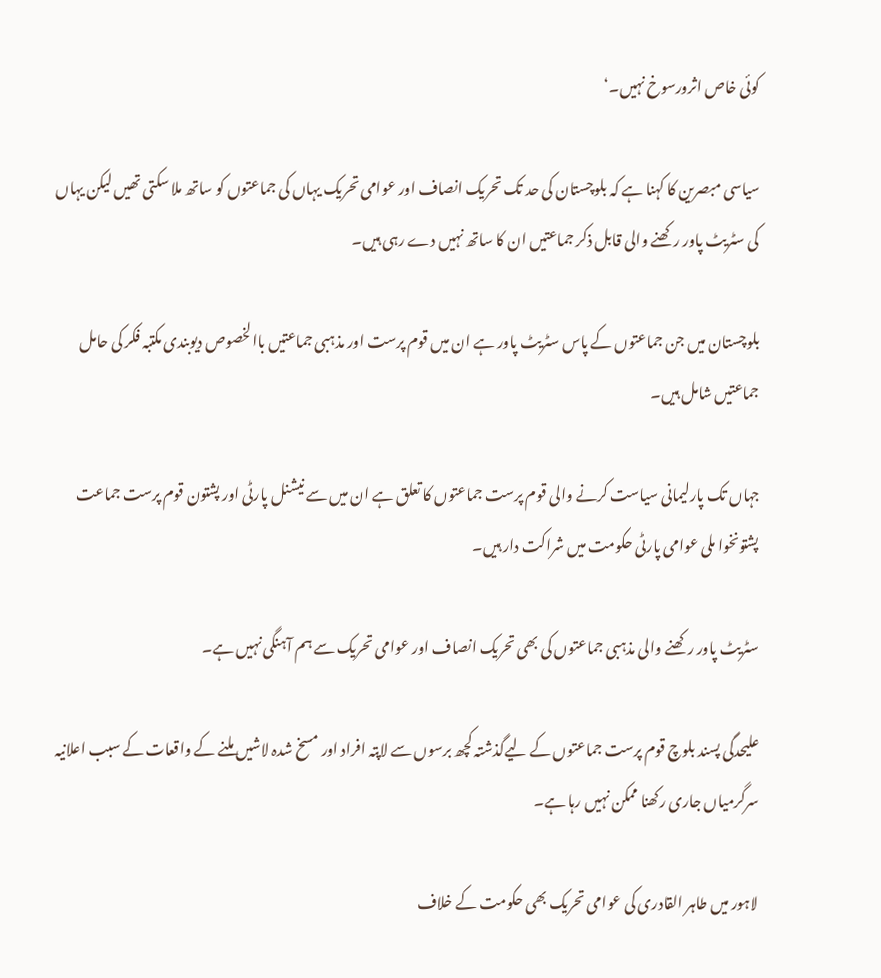کوئی خاص اثرورسوخ نہیں۔‘

سیاسی مبصرین کا کہنا ہے کہ بلوچستان کی حد تک تحریک انصاف اور عوامی تحریک یہاں کی جماعتوں کو ساتھ ملا سکتی تھیں لیکن یہاں کی سٹریٹ پاور رکھنے والی قابل ذکر جماعتیں ان کا ساتھ نہیں دے رہی ہیں۔

بلوچستان میں جن جماعتوں کے پاس سٹریٹ پاور ہے ان میں قوم پرست اور مذہبی جماعتیں باالخصوص دیوبندی مکتبہ فکر کی حامل جماعتیں شامل ہیں۔

جہاں تک پارلیمانی سیاست کرنے والی قوم پرست جماعتوں کا تعلق ہے ان میں سے نیشنل پارٹی اور پشتون قوم پرست جماعت پشتونخوا ملی عوامی پارٹی حکومت میں شراکت دار ہیں۔

سٹریٹ پاور رکھنے والی مذہبی جماعتوں کی بھی تحریک انصاف اور عوامی تحریک سے ہم آہنگی نہیں ہے۔

علیحدگی پسند بلوچ قوم پرست جماعتوں کے لیےگذشتہ کچھ برسوں سے لاپتہ افراد اور مسخ شدہ لاشیں ملنے کے واقعات کے سبب اعلانیہ سرگرمیاں جاری رکھنا ممکن نہیں رہا ہے۔

لاہور میں طاہر القادری کی عوامی تحریک بھی حکومت کے خلاف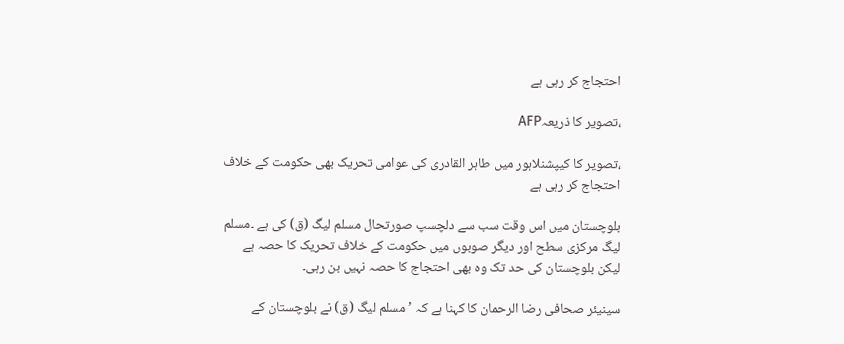احتجاج کر رہی ہے

،تصویر کا ذریعہAFP

،تصویر کا کیپشنلاہور میں طاہر القادری کی عوامی تحریک بھی حکومت کے خلاف احتجاج کر رہی ہے

بلوچستان میں اس وقت سب سے دلچسپ صورتحال مسلم لیگ (ق) کی ہے ۔مسلم لیگ مرکزی سطح اور دیگر صوبوں میں حکومت کے خلاف تحریک کا حصہ ہے لیکن بلوچستان کی حد تک وہ بھی احتجاج کا حصہ نہیں بن رہی۔

سینیئر صحافی رضا الرحمان کا کہنا ہے کہ ’مسلم لیگ (ق) نے بلوچستان کے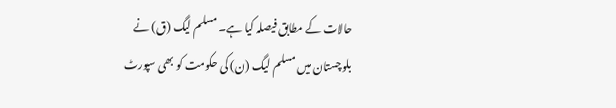حالات کے مطابق فیصلہ کیا ہے۔ مسلم لیگ (ق) نے بلوچستان میں مسلم لیگ (ن) کی حکومت کو بھی سپورٹ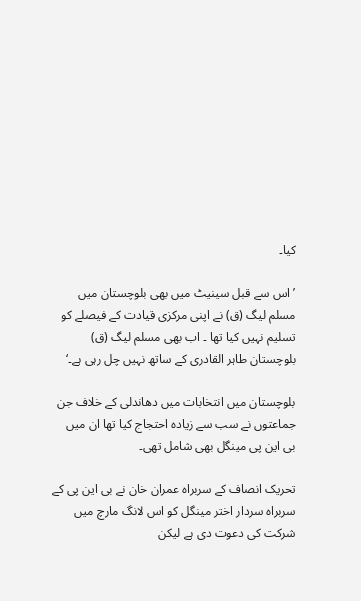کیا۔

’اس سے قبل سینیٹ میں بھی بلوچستان میں مسلم لیگ (ق) نے اپنی مرکزی قیادت کے فیصلے کو تسلیم نہیں کیا تھا ۔ اب بھی مسلم لیگ (ق) بلوچستان طاہر القادری کے ساتھ نہیں چل رہی ہے۔‘

بلوچستان میں انتخابات میں دھاندلی کے خلاف جن جماعتوں نے سب سے زیادہ احتجاج کیا تھا ان میں بی این پی مینگل بھی شامل تھی۔

تحریک انصاف کے سربراہ عمران خان نے بی این پی کے سربراہ سردار اختر مینگل کو اس لانگ مارچ میں شرکت کی دعوت دی ہے لیکن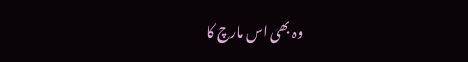وہ بھی اس مارچ کا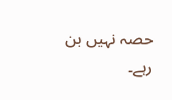حصہ نہیں بن رہے۔